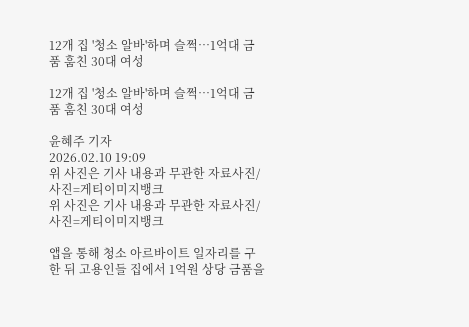12개 집 '청소 알바'하며 슬쩍…1억대 금품 훔친 30대 여성

12개 집 '청소 알바'하며 슬쩍…1억대 금품 훔친 30대 여성

윤혜주 기자
2026.02.10 19:09
위 사진은 기사 내용과 무관한 자료사진/사진=게티이미지뱅크
위 사진은 기사 내용과 무관한 자료사진/사진=게티이미지뱅크

앱을 통해 청소 아르바이트 일자리를 구한 뒤 고용인들 집에서 1억원 상당 금품을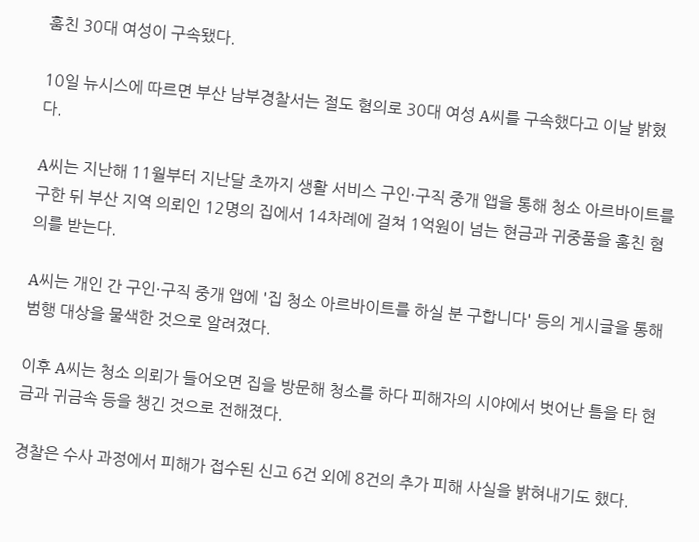훔친 30대 여성이 구속됐다.

10일 뉴시스에 따르면 부산 남부경찰서는 절도 혐의로 30대 여성 A씨를 구속했다고 이날 밝혔다.

A씨는 지난해 11월부터 지난달 초까지 생활 서비스 구인·구직 중개 앱을 통해 청소 아르바이트를 구한 뒤 부산 지역 의뢰인 12명의 집에서 14차례에 걸쳐 1억원이 넘는 현금과 귀중품을 훔친 혐의를 받는다.

A씨는 개인 간 구인·구직 중개 앱에 '집 청소 아르바이트를 하실 분 구합니다' 등의 게시글을 통해 범행 대상을 물색한 것으로 알려졌다.

이후 A씨는 청소 의뢰가 들어오면 집을 방문해 청소를 하다 피해자의 시야에서 벗어난 틈을 타 현금과 귀금속 등을 챙긴 것으로 전해졌다.

경찰은 수사 과정에서 피해가 접수된 신고 6건 외에 8건의 추가 피해 사실을 밝혀내기도 했다.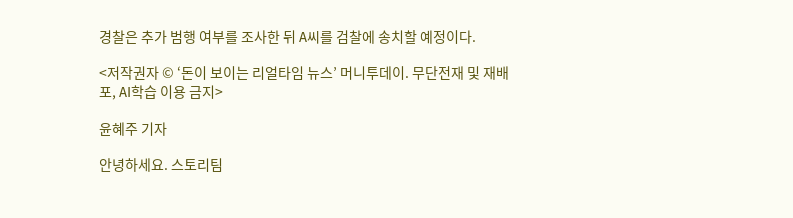경찰은 추가 범행 여부를 조사한 뒤 A씨를 검찰에 송치할 예정이다.

<저작권자 © ‘돈이 보이는 리얼타임 뉴스’ 머니투데이. 무단전재 및 재배포, AI학습 이용 금지>

윤혜주 기자

안녕하세요. 스토리팀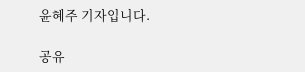윤혜주 기자입니다.

공유